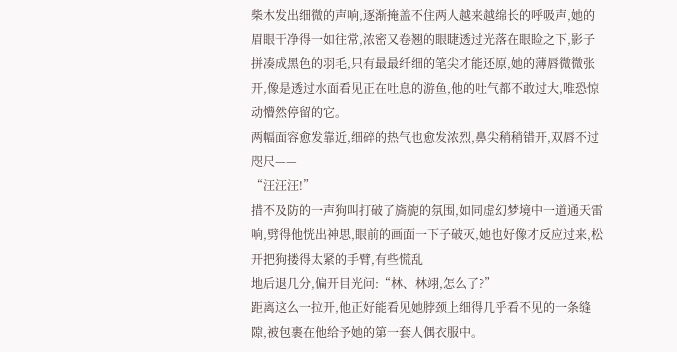柴木发出细微的声响,逐渐掩盖不住两人越来越绵长的呼吸声,她的眉眼干净得一如往常,浓密又卷翘的眼睫透过光落在眼睑之下,影子拼凑成黑色的羽毛,只有最最纤细的笔尖才能还原,她的薄唇微微张开,像是透过水面看见正在吐息的游鱼,他的吐气都不敢过大,唯恐惊动懵然停留的它。
两幅面容愈发靠近,细碎的热气也愈发浓烈,鼻尖稍稍错开,双唇不过咫尺——
“汪汪汪!”
措不及防的一声狗叫打破了旖旎的氛围,如同虚幻梦境中一道通天雷响,劈得他恍出神思,眼前的画面一下子破灭,她也好像才反应过来,松开把狗搂得太紧的手臂,有些慌乱
地后退几分,偏开目光问:“林、林翊,怎么了?”
距离这么一拉开,他正好能看见她脖颈上细得几乎看不见的一条缝隙,被包裹在他给予她的第一套人偶衣服中。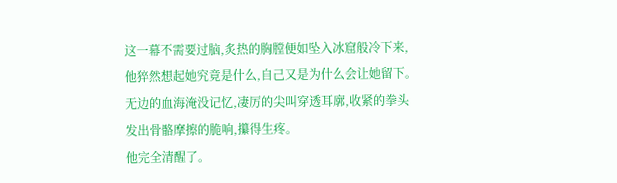这一幕不需要过脑,炙热的胸膛便如坠入冰窟般冷下来,他猝然想起她究竟是什么,自己又是为什么会让她留下。
无边的血海淹没记忆,凄厉的尖叫穿透耳廓,收紧的拳头发出骨骼摩擦的脆响,攥得生疼。
他完全清醒了。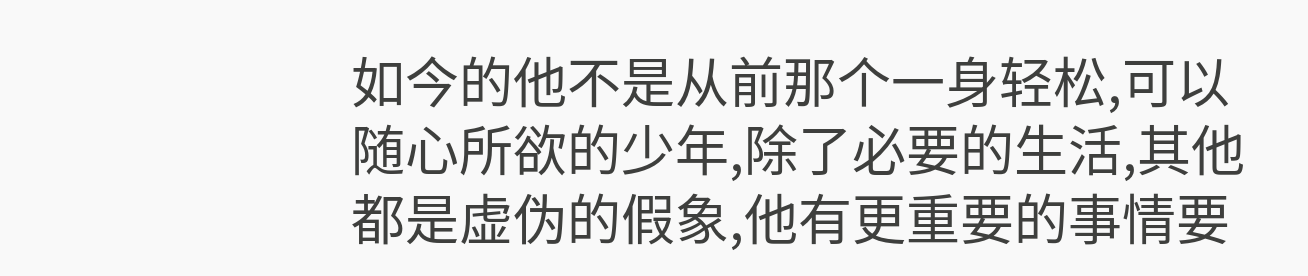如今的他不是从前那个一身轻松,可以随心所欲的少年,除了必要的生活,其他都是虚伪的假象,他有更重要的事情要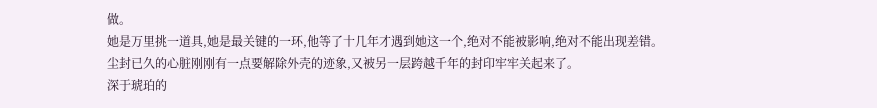做。
她是万里挑一道具,她是最关键的一环,他等了十几年才遇到她这一个,绝对不能被影响,绝对不能出现差错。
尘封已久的心脏刚刚有一点要解除外壳的迹象,又被另一层跨越千年的封印牢牢关起来了。
深于琥珀的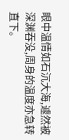眼中温情如石沉大海,遽然被深渊吞没,周身的温度亦急转直下。